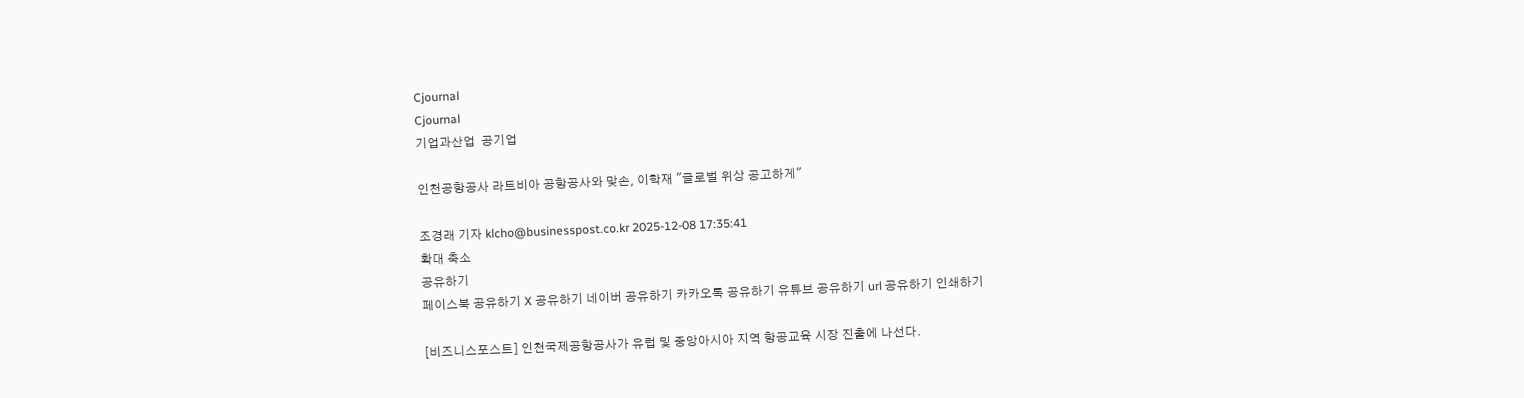Cjournal
Cjournal
기업과산업  공기업

인천공항공사 라트비아 공항공사와 맞손, 이학재 "글로벌 위상 공고하게"

조경래 기자 klcho@businesspost.co.kr 2025-12-08 17:35:41
확대 축소
공유하기
페이스북 공유하기 X 공유하기 네이버 공유하기 카카오톡 공유하기 유튜브 공유하기 url 공유하기 인쇄하기

[비즈니스포스트] 인천국제공항공사가 유럽 및 중앙아시아 지역 항공교육 시장 진출에 나선다.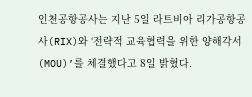인천공항공사는 지난 5일 라트비아 리가공항공사(RIX)와 ‘전략적 교육협력을 위한 양해각서(MOU)’를 체결했다고 8일 밝혔다.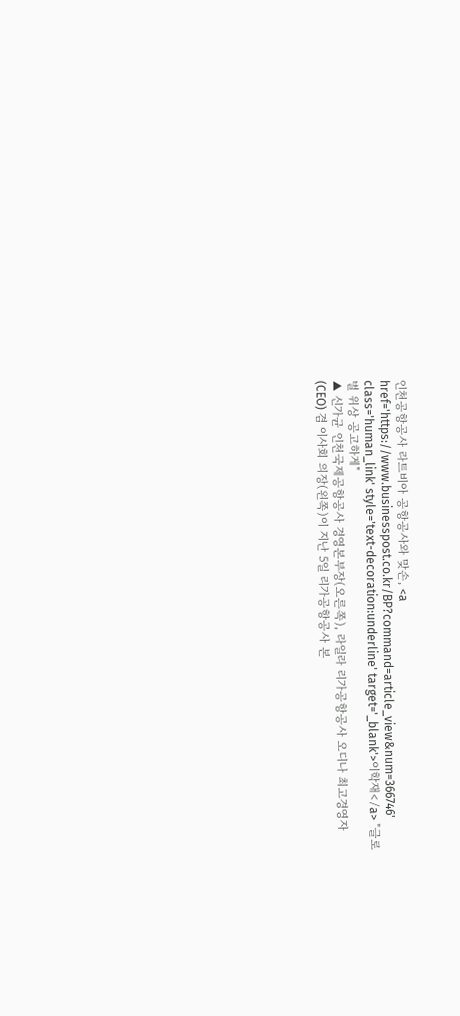인천공항공사 라트비아 공항공사와 맞손, <a href='https://www.businesspost.co.kr/BP?command=article_view&num=366746' class='human_link' style='text-decoration:underline' target='_blank'>이학재</a> "글로벌 위상 공고하게"
▲ 신가균 인천국제공항공사 경영본부장(오른쪽), 라일라 리가공항공사 오디나 최고경영자(CEO) 겸 이사회 의장(왼쪽)이 지난 5일 리가공항공사 본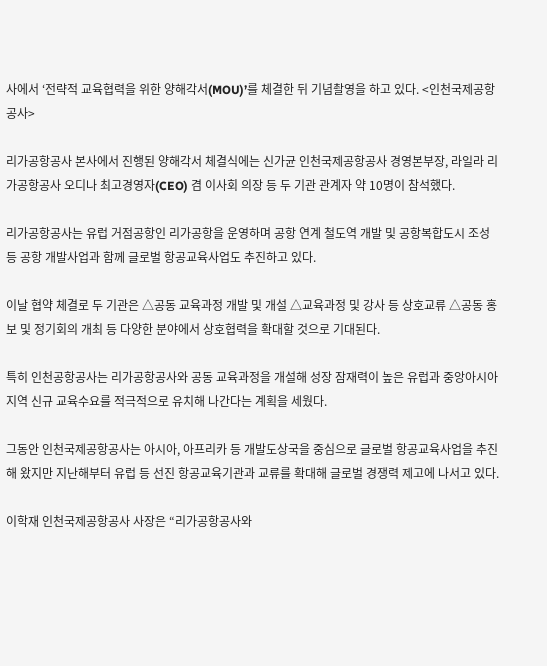사에서 ‘전략적 교육협력을 위한 양해각서(MOU)’를 체결한 뒤 기념촬영을 하고 있다. <인천국제공항공사>

리가공항공사 본사에서 진행된 양해각서 체결식에는 신가균 인천국제공항공사 경영본부장, 라일라 리가공항공사 오디나 최고경영자(CEO) 겸 이사회 의장 등 두 기관 관계자 약 10명이 참석했다.

리가공항공사는 유럽 거점공항인 리가공항을 운영하며 공항 연계 철도역 개발 및 공항복합도시 조성 등 공항 개발사업과 함께 글로벌 항공교육사업도 추진하고 있다.

이날 협약 체결로 두 기관은 △공동 교육과정 개발 및 개설 △교육과정 및 강사 등 상호교류 △공동 홍보 및 정기회의 개최 등 다양한 분야에서 상호협력을 확대할 것으로 기대된다.

특히 인천공항공사는 리가공항공사와 공동 교육과정을 개설해 성장 잠재력이 높은 유럽과 중앙아시아 지역 신규 교육수요를 적극적으로 유치해 나간다는 계획을 세웠다.

그동안 인천국제공항공사는 아시아, 아프리카 등 개발도상국을 중심으로 글로벌 항공교육사업을 추진해 왔지만 지난해부터 유럽 등 선진 항공교육기관과 교류를 확대해 글로벌 경쟁력 제고에 나서고 있다.

이학재 인천국제공항공사 사장은 “리가공항공사와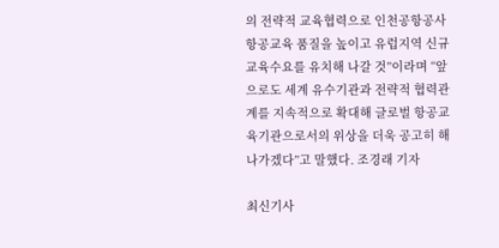의 전략적 교육협력으로 인천공항공사 항공교육 품질을 높이고 유럽지역 신규 교육수요를 유치해 나갈 것”이라며 “앞으로도 세계 유수기관과 전략적 협력관계를 지속적으로 확대해 글로벌 항공교육기관으로서의 위상을 더욱 공고히 해 나가겠다”고 말했다. 조경래 기자

최신기사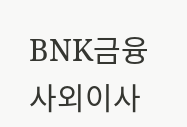BNK금융 사외이사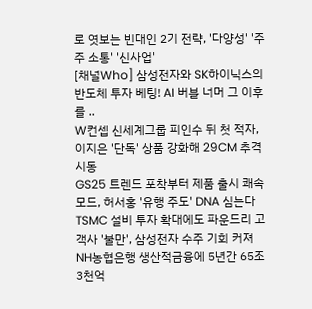로 엿보는 빈대인 2기 전략, '다양성' '주주 소통' '신사업'
[채널Who] 삼성전자와 SK하이닉스의 반도체 투자 베팅! AI 버블 너머 그 이후를 ..
W컨셉 신세계그룹 피인수 뒤 첫 적자, 이지은 '단독' 상품 강화해 29CM 추격 시동
GS25 트렌드 포착부터 제품 출시 쾌속 모드, 허서홍 '유행 주도' DNA 심는다
TSMC 설비 투자 확대에도 파운드리 고객사 '불만', 삼성전자 수주 기회 커져
NH농협은행 생산적금융에 5년간 65조3천억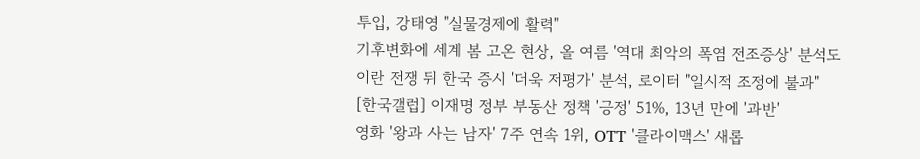투입, 강태영 "실물경제에 활력"
기후변화에 세계 봄 고온 현상, 올 여름 '역대 최악의 폭염 전조증상' 분석도
이란 전쟁 뒤 한국 증시 '더욱 저평가' 분석, 로이터 "일시적 조정에 불과"
[한국갤럽] 이재명 정부 부동산 정책 '긍정' 51%, 13년 만에 '과반'
영화 '왕과 사는 남자' 7주 연속 1위, OTT '클라이맥스' 새롭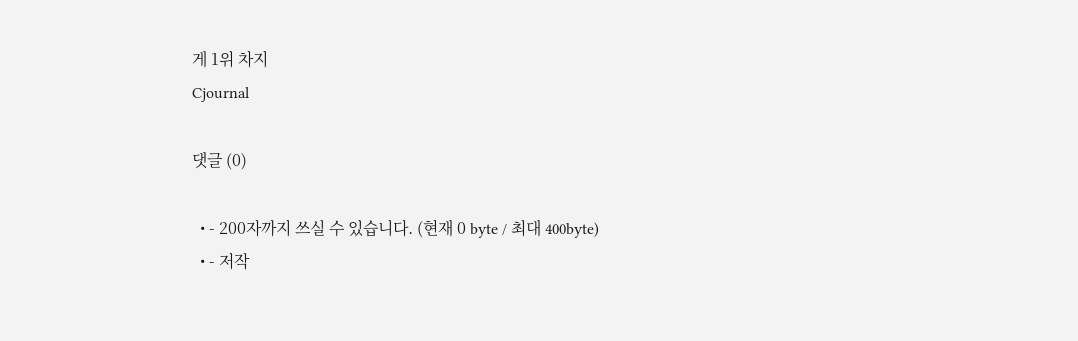게 1위 차지
Cjournal

댓글 (0)

  • - 200자까지 쓰실 수 있습니다. (현재 0 byte / 최대 400byte)
  • - 저작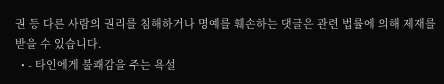권 등 다른 사람의 권리를 침해하거나 명예를 훼손하는 댓글은 관련 법률에 의해 제재를 받을 수 있습니다.
  • - 타인에게 불쾌감을 주는 욕설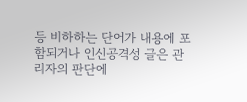등 비하하는 단어가 내용에 포함되거나 인신공격성 글은 관리자의 판단에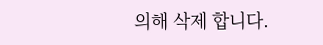의해 삭제 합니다.